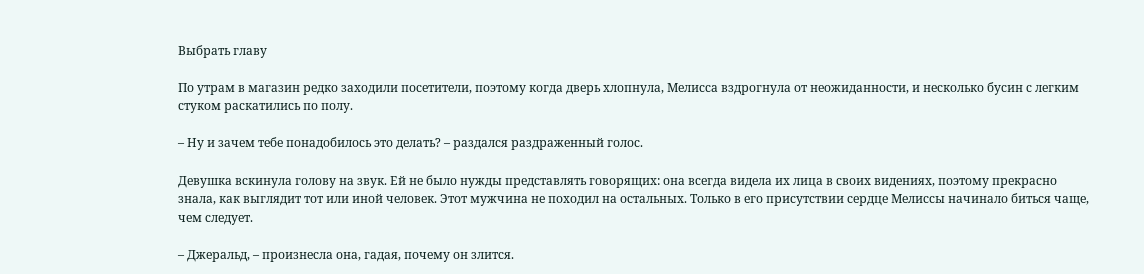Выбрать главу

По утрам в магазин редко заходили посетители, поэтому когда дверь хлопнула, Мелисса вздрогнула от неожиданности, и несколько бусин с легким стуком раскатились по полу.

– Ну и зачем тебе понадобилось это делать? – раздался раздраженный голос.

Девушка вскинула голову на звук. Ей не было нужды представлять говорящих: она всегда видела их лица в своих видениях, поэтому прекрасно знала, как выглядит тот или иной человек. Этот мужчина не походил на остальных. Только в его присутствии сердце Мелиссы начинало биться чаще, чем следует.

– Джеральд, – произнесла она, гадая, почему он злится.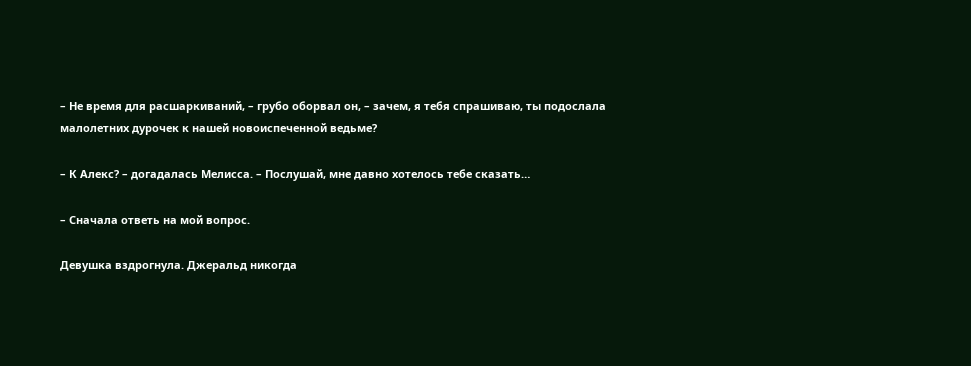– Не время для расшаркиваний, – грубо оборвал он, – зачем, я тебя спрашиваю, ты подослала малолетних дурочек к нашей новоиспеченной ведьме?

– К Алекс? – догадалась Мелисса. – Послушай, мне давно хотелось тебе сказать…

– Сначала ответь на мой вопрос.

Девушка вздрогнула. Джеральд никогда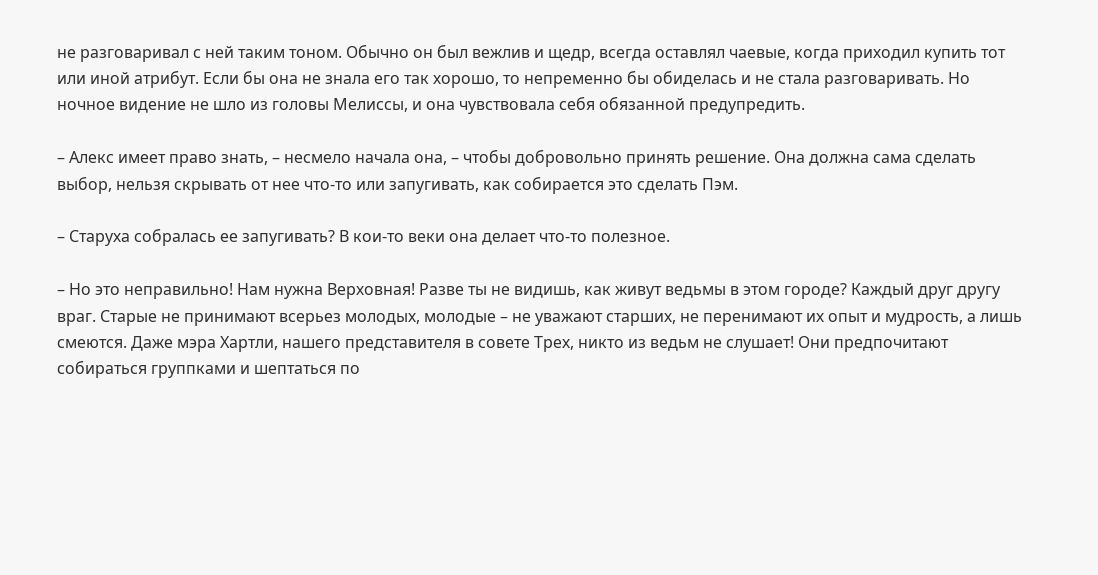не разговаривал с ней таким тоном. Обычно он был вежлив и щедр, всегда оставлял чаевые, когда приходил купить тот или иной атрибут. Если бы она не знала его так хорошо, то непременно бы обиделась и не стала разговаривать. Но ночное видение не шло из головы Мелиссы, и она чувствовала себя обязанной предупредить.

– Алекс имеет право знать, – несмело начала она, – чтобы добровольно принять решение. Она должна сама сделать выбор, нельзя скрывать от нее что-то или запугивать, как собирается это сделать Пэм.

– Старуха собралась ее запугивать? В кои-то веки она делает что-то полезное.

– Но это неправильно! Нам нужна Верховная! Разве ты не видишь, как живут ведьмы в этом городе? Каждый друг другу враг. Старые не принимают всерьез молодых, молодые – не уважают старших, не перенимают их опыт и мудрость, а лишь смеются. Даже мэра Хартли, нашего представителя в совете Трех, никто из ведьм не слушает! Они предпочитают собираться группками и шептаться по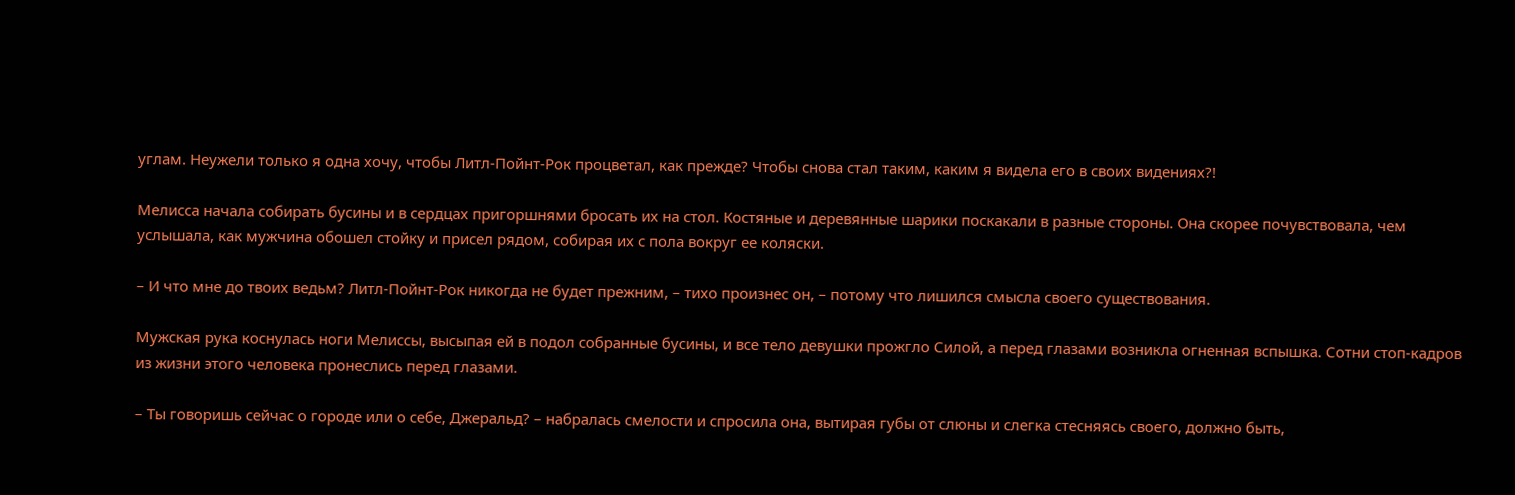углам. Неужели только я одна хочу, чтобы Литл-Пойнт-Рок процветал, как прежде? Чтобы снова стал таким, каким я видела его в своих видениях?!

Мелисса начала собирать бусины и в сердцах пригоршнями бросать их на стол. Костяные и деревянные шарики поскакали в разные стороны. Она скорее почувствовала, чем услышала, как мужчина обошел стойку и присел рядом, собирая их с пола вокруг ее коляски.

– И что мне до твоих ведьм? Литл-Пойнт-Рок никогда не будет прежним, – тихо произнес он, – потому что лишился смысла своего существования.

Мужская рука коснулась ноги Мелиссы, высыпая ей в подол собранные бусины, и все тело девушки прожгло Силой, а перед глазами возникла огненная вспышка. Сотни стоп-кадров из жизни этого человека пронеслись перед глазами.

– Ты говоришь сейчас о городе или о себе, Джеральд? – набралась смелости и спросила она, вытирая губы от слюны и слегка стесняясь своего, должно быть,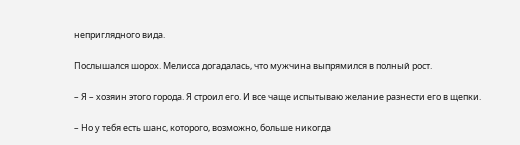неприглядного вида.

Послышался шорох. Мелисса догадалась, что мужчина выпрямился в полный рост.

– Я – хозяин этого города. Я строил его. И все чаще испытываю желание разнести его в щепки.

– Но у тебя есть шанс, которого, возможно, больше никогда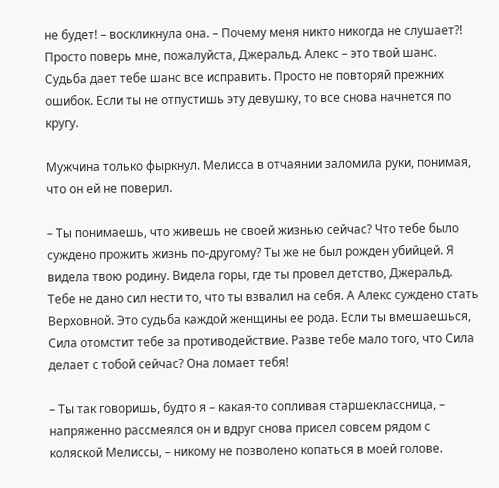не будет! – воскликнула она. – Почему меня никто никогда не слушает?! Просто поверь мне, пожалуйста, Джеральд. Алекс – это твой шанс. Судьба дает тебе шанс все исправить. Просто не повторяй прежних ошибок. Если ты не отпустишь эту девушку, то все снова начнется по кругу.

Мужчина только фыркнул. Мелисса в отчаянии заломила руки, понимая, что он ей не поверил.

– Ты понимаешь, что живешь не своей жизнью сейчас? Что тебе было суждено прожить жизнь по-другому? Ты же не был рожден убийцей. Я видела твою родину. Видела горы, где ты провел детство, Джеральд. Тебе не дано сил нести то, что ты взвалил на себя. А Алекс суждено стать Верховной. Это судьба каждой женщины ее рода. Если ты вмешаешься, Сила отомстит тебе за противодействие. Разве тебе мало того, что Сила делает с тобой сейчас? Она ломает тебя!

– Ты так говоришь, будто я – какая-то сопливая старшеклассница, – напряженно рассмеялся он и вдруг снова присел совсем рядом с коляской Мелиссы, – никому не позволено копаться в моей голове.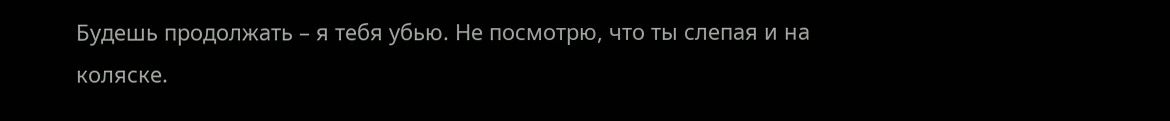Будешь продолжать – я тебя убью. Не посмотрю, что ты слепая и на коляске.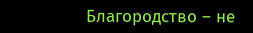Благородство – не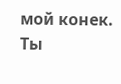мой конек. Ты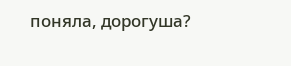поняла, дорогуша?